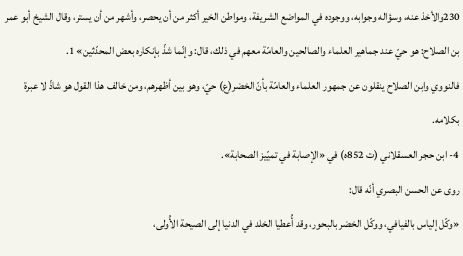230والأخذ عنه، وسؤاله وجوابه، ووجوده في المواضع الشريفة، ومواطن الخير أكثر من أن يحصر، وأشهر من أن يستر، وقال الشيخ أبو عمر بن الصلاح: هو حيّ عند جماهير العلماء والصالحين والعامّة معهم في ذلك، قال: وإنّما شذّ بإنكاره بعض المحدّثين» 1.
فالنووي وابن الصلاح ينقلون عن جمهور العلماء والعامّة بأنّ الخضر(ع) حيّ، وهو بين أظهرهم، ومن خالف هذا القول هو شاذّ لا عبرة بكلامه.
4- ابن حجر العسقلاني (ت 852ه) في «الإصابة في تميّيز الصحابة».
روى عن الحسن البصري أنّه قال:
«وكّل إلياس بالفيافي، ووكّل الخضر بالبحور، وقد أُعطيا الخلد في الدنيا إلى الصيحة الأُولى،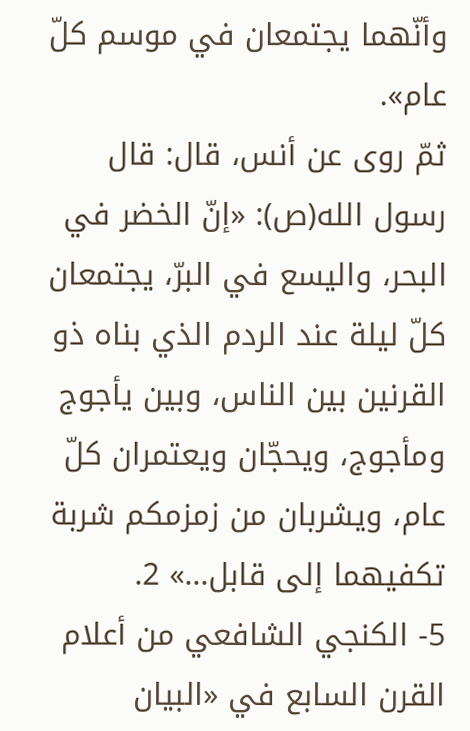وأنّهما يجتمعان في موسم كلّ عام».
ثمّ روى عن أنس، قال: قال رسول الله(ص): «إنّ الخضر في البحر، واليسع في البرّ، يجتمعان كلّ ليلة عند الردم الذي بناه ذو القرنين بين الناس، وبين يأجوج ومأجوج، ويحجّان ويعتمران كلّ عام، ويشربان من زمزمكم شربة تكفيهما إلى قابل...» 2.
5- الكنجي الشافعي من أعلام القرن السابع في «البيان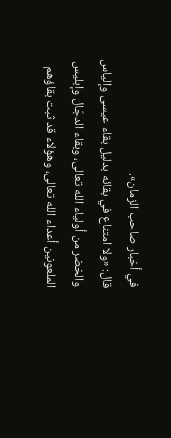في أخبار صاحب الزمان».
قال: «ولا امتناع في بقائه بدليل بقاء عيسى وإلياس والخضر من أولياء الله تعالى، وبقاء الدجّال وإبليس الملعونين أعداء الله تعالى، وهؤلاء قد ثبت بقاؤهم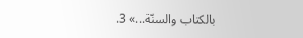بالكتاب والسنّة...» 3.